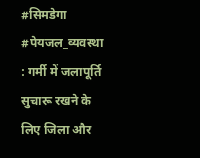#सिमडेगा #पेयजल_व्यवस्था : गर्मी में जलापूर्ति सुचारू रखने के लिए जिला और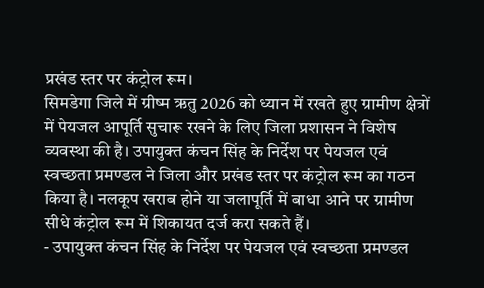प्रखंड स्तर पर कंट्रोल रूम।
सिमडेगा जिले में ग्रीष्म ऋतु 2026 को ध्यान में रखते हुए ग्रामीण क्षेत्रों में पेयजल आपूर्ति सुचारू रखने के लिए जिला प्रशासन ने विशेष व्यवस्था की है। उपायुक्त कंचन सिंह के निर्देश पर पेयजल एवं स्वच्छता प्रमण्डल ने जिला और प्रखंड स्तर पर कंट्रोल रूम का गठन किया है। नलकूप खराब होने या जलापूर्ति में बाधा आने पर ग्रामीण सीधे कंट्रोल रूम में शिकायत दर्ज करा सकते हैं।
- उपायुक्त कंचन सिंह के निर्देश पर पेयजल एवं स्वच्छता प्रमण्डल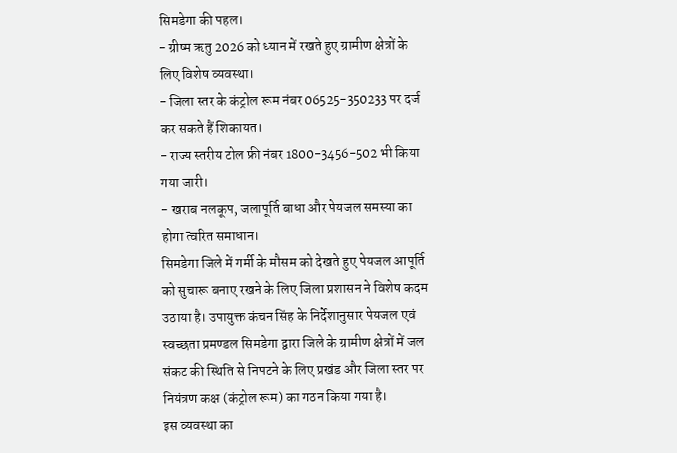सिमडेगा की पहल।
- ग्रीष्म ऋतु 2026 को ध्यान में रखते हुए ग्रामीण क्षेत्रों के लिए विशेष व्यवस्था।
- जिला स्तर के कंट्रोल रूम नंबर 06525-350233 पर दर्ज कर सकते हैं शिकायत।
- राज्य स्तरीय टोल फ्री नंबर 1800-3456-502 भी किया गया जारी।
- खराब नलकूप, जलापूर्ति बाधा और पेयजल समस्या का होगा त्वरित समाधान।
सिमडेगा जिले में गर्मी के मौसम को देखते हुए पेयजल आपूर्ति को सुचारू बनाए रखने के लिए जिला प्रशासन ने विशेष कदम उठाया है। उपायुक्त कंचन सिंह के निर्देशानुसार पेयजल एवं स्वच्छता प्रमण्डल सिमडेगा द्वारा जिले के ग्रामीण क्षेत्रों में जल संकट की स्थिति से निपटने के लिए प्रखंड और जिला स्तर पर नियंत्रण कक्ष (कंट्रोल रूम) का गठन किया गया है।
इस व्यवस्था का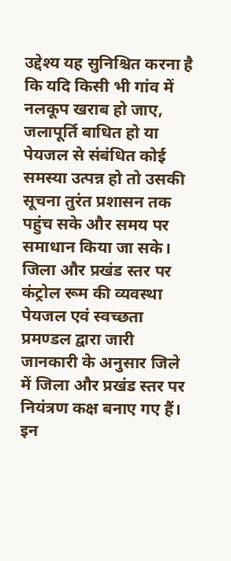उद्देश्य यह सुनिश्चित करना है कि यदि किसी भी गांव में नलकूप खराब हो जाए, जलापूर्ति बाधित हो या पेयजल से संबंधित कोई समस्या उत्पन्न हो तो उसकी सूचना तुरंत प्रशासन तक पहुंच सके और समय पर समाधान किया जा सके।
जिला और प्रखंड स्तर पर कंट्रोल रूम की व्यवस्था
पेयजल एवं स्वच्छता प्रमण्डल द्वारा जारी जानकारी के अनुसार जिले में जिला और प्रखंड स्तर पर नियंत्रण कक्ष बनाए गए हैं। इन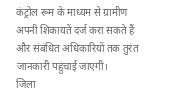कंट्रोल रूम के माध्यम से ग्रामीण अपनी शिकायतें दर्ज करा सकते हैं और संबंधित अधिकारियों तक तुरंत जानकारी पहुंचाई जाएगी।
जिला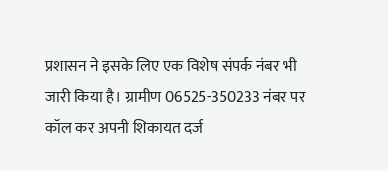प्रशासन ने इसके लिए एक विशेष संपर्क नंबर भी जारी किया है। ग्रामीण 06525-350233 नंबर पर कॉल कर अपनी शिकायत दर्ज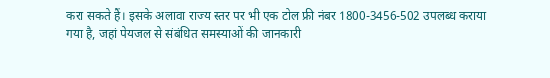करा सकते हैं। इसके अलावा राज्य स्तर पर भी एक टोल फ्री नंबर 1800-3456-502 उपलब्ध कराया गया है, जहां पेयजल से संबंधित समस्याओं की जानकारी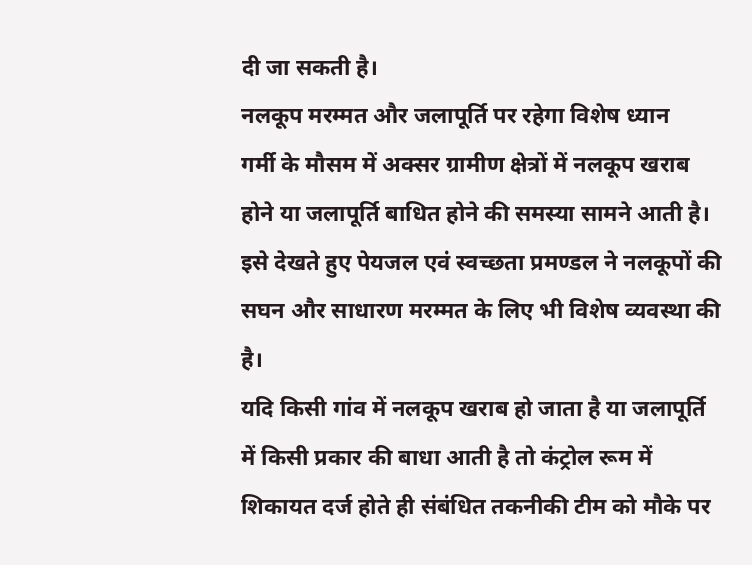दी जा सकती है।
नलकूप मरम्मत और जलापूर्ति पर रहेगा विशेष ध्यान
गर्मी के मौसम में अक्सर ग्रामीण क्षेत्रों में नलकूप खराब होने या जलापूर्ति बाधित होने की समस्या सामने आती है। इसे देखते हुए पेयजल एवं स्वच्छता प्रमण्डल ने नलकूपों की सघन और साधारण मरम्मत के लिए भी विशेष व्यवस्था की है।
यदि किसी गांव में नलकूप खराब हो जाता है या जलापूर्ति में किसी प्रकार की बाधा आती है तो कंट्रोल रूम में शिकायत दर्ज होते ही संबंधित तकनीकी टीम को मौके पर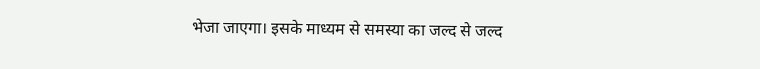भेजा जाएगा। इसके माध्यम से समस्या का जल्द से जल्द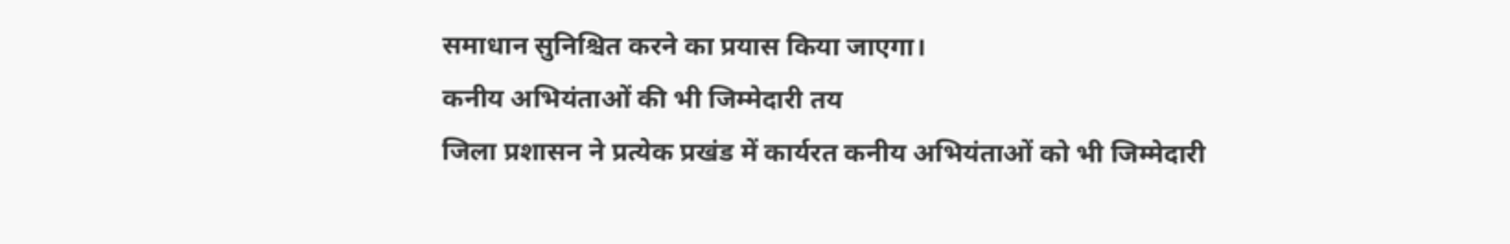समाधान सुनिश्चित करने का प्रयास किया जाएगा।
कनीय अभियंताओं की भी जिम्मेदारी तय
जिला प्रशासन ने प्रत्येक प्रखंड में कार्यरत कनीय अभियंताओं को भी जिम्मेदारी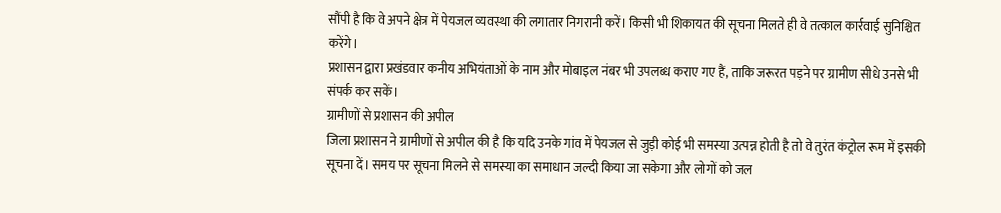सौंपी है कि वे अपने क्षेत्र में पेयजल व्यवस्था की लगातार निगरानी करें। किसी भी शिकायत की सूचना मिलते ही वे तत्काल कार्रवाई सुनिश्चित करेंगे।
प्रशासन द्वारा प्रखंडवार कनीय अभियंताओं के नाम और मोबाइल नंबर भी उपलब्ध कराए गए हैं, ताकि जरूरत पड़ने पर ग्रामीण सीधे उनसे भी संपर्क कर सकें।
ग्रामीणों से प्रशासन की अपील
जिला प्रशासन ने ग्रामीणों से अपील की है कि यदि उनके गांव में पेयजल से जुड़ी कोई भी समस्या उत्पन्न होती है तो वे तुरंत कंट्रोल रूम में इसकी सूचना दें। समय पर सूचना मिलने से समस्या का समाधान जल्दी किया जा सकेगा और लोगों को जल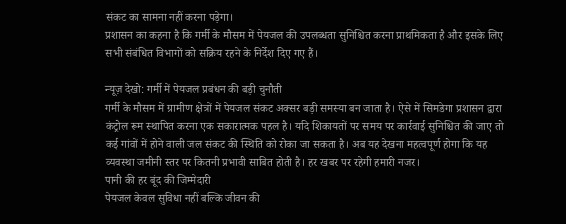संकट का सामना नहीं करना पड़ेगा।
प्रशासन का कहना है कि गर्मी के मौसम में पेयजल की उपलब्धता सुनिश्चित करना प्राथमिकता है और इसके लिए सभी संबंधित विभागों को सक्रिय रहने के निर्देश दिए गए हैं।

न्यूज़ देखो: गर्मी में पेयजल प्रबंधन की बड़ी चुनौती
गर्मी के मौसम में ग्रामीण क्षेत्रों में पेयजल संकट अक्सर बड़ी समस्या बन जाता है। ऐसे में सिमडेगा प्रशासन द्वारा कंट्रोल रूम स्थापित करना एक सकारात्मक पहल है। यदि शिकायतों पर समय पर कार्रवाई सुनिश्चित की जाए तो कई गांवों में होने वाली जल संकट की स्थिति को रोका जा सकता है। अब यह देखना महत्वपूर्ण होगा कि यह व्यवस्था जमीनी स्तर पर कितनी प्रभावी साबित होती है। हर खबर पर रहेगी हमारी नजर।
पानी की हर बूंद की जिम्मेदारी
पेयजल केवल सुविधा नहीं बल्कि जीवन की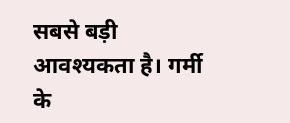सबसे बड़ी आवश्यकता है। गर्मी के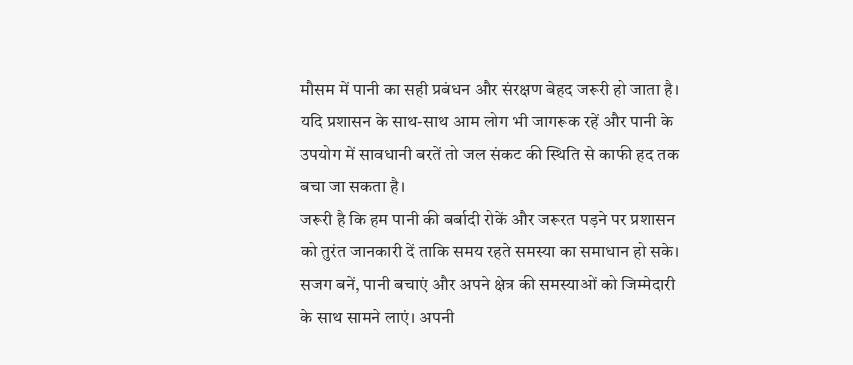मौसम में पानी का सही प्रबंधन और संरक्षण बेहद जरूरी हो जाता है।
यदि प्रशासन के साथ-साथ आम लोग भी जागरूक रहें और पानी के उपयोग में सावधानी बरतें तो जल संकट की स्थिति से काफी हद तक बचा जा सकता है।
जरूरी है कि हम पानी की बर्बादी रोकें और जरूरत पड़ने पर प्रशासन को तुरंत जानकारी दें ताकि समय रहते समस्या का समाधान हो सके।
सजग बनें, पानी बचाएं और अपने क्षेत्र की समस्याओं को जिम्मेदारी के साथ सामने लाएं। अपनी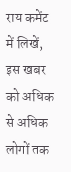राय कमेंट में लिखें, इस खबर को अधिक से अधिक लोगों तक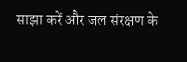साझा करें और जल संरक्षण के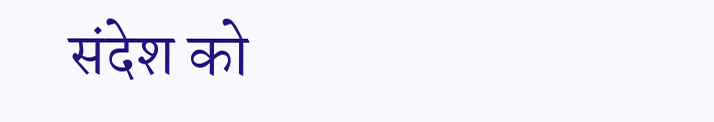संदेश को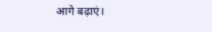आगे बढ़ाएं।